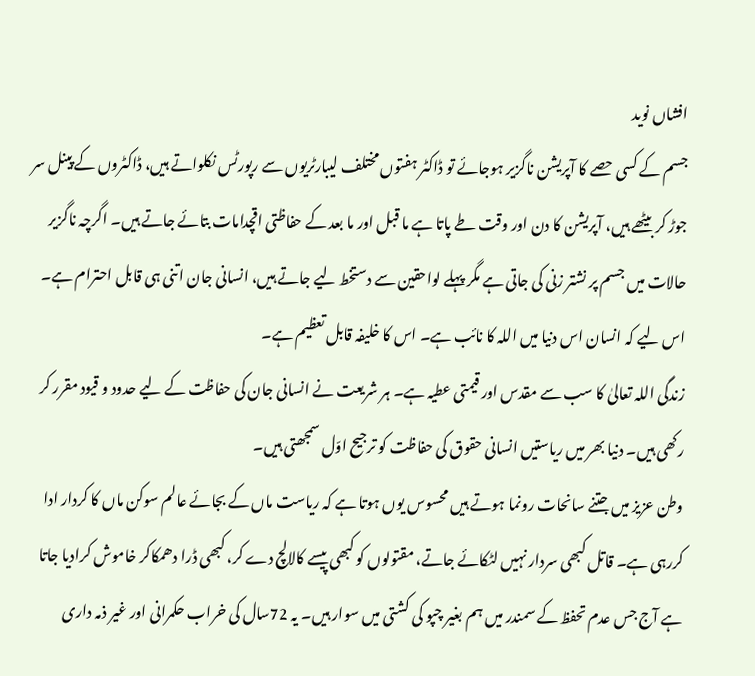افشاں نوید
جسم کے کسی حصے کا آپریشن ناگزیر ہوجائے تو ڈاکٹر ہفتوں مختلف لیبارٹریوں سے رپورٹس نکلواتے ہیں، ڈاکٹروں کے پینل سر جوڑ کر بیٹھے ہیں، آپریشن کا دن اور وقت طے پاتا ہے ما قبل اور ما بعد کے حفاظتی اقچدامات بتائے جاتے ہیں۔ اگرچہ ناگزیر حالات میں جسم پر نشتر زنی کی جاتی ہے مگر پہلے لواحقین سے دستخط لیے جاتے ہیں، انسانی جان اتنی ہی قابل احترام ہے۔ اس لیے کہ انسان اس دنیا میں اللہ کا نائب ہے۔ اس کا خلیفہ قابل تعظیم ہے۔
زندگی اللہ تعالیٰ کا سب سے مقدس اور قیمتی عطیہ ہے۔ ہر شریعت نے انسانی جان کی حفاظت کے لیے حدود و قیود مقرر کر رکھی ہیں۔ دنیا بھر میں ریاستیں انسانی حقوق کی حفاظت کو ترجیح اوّل سمجھتی ہیں۔
وطن عزیز میں جتنے سانحات رونما ہوتے ہیں محسوس یوں ہوتا ہے کہ ریاست ماں کے بجائے عالم سوکن ماں کا کردار ادا کررہی ہے۔ قاتل کبھی سردار نہیں لٹکائے جاتے، مقتولوں کو کبھی پیسے کالالچ دے کر، کبھی ڈرا دھمکاکر خاموش کرادیا جاتا ہے آج جس عدم تحفظ کے سمندر میں ہم بغیر چپو کی کشتی میں سوار ہیں۔ یہ 72سال کی خراب حکمرانی اور غیر ذمہ داری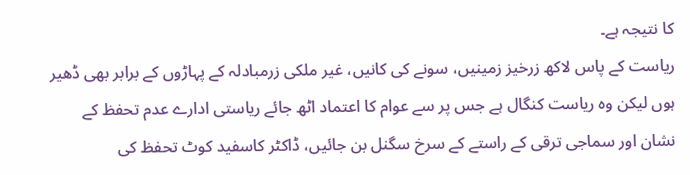کا نتیجہ ہے۔
ریاست کے پاس لاکھ زرخیز زمینیں، سونے کی کانیں، غیر ملکی زرمبادلہ کے پہاڑوں کے برابر بھی ڈھیر ہوں لیکن وہ ریاست کنگال ہے جس پر سے عوام کا اعتماد اٹھ جائے ریاستی ادارے عدم تحفظ کے نشان اور سماجی ترقی کے راستے کے سرخ سگنل بن جائیں، ڈاکٹر کاسفید کوٹ تحفظ کی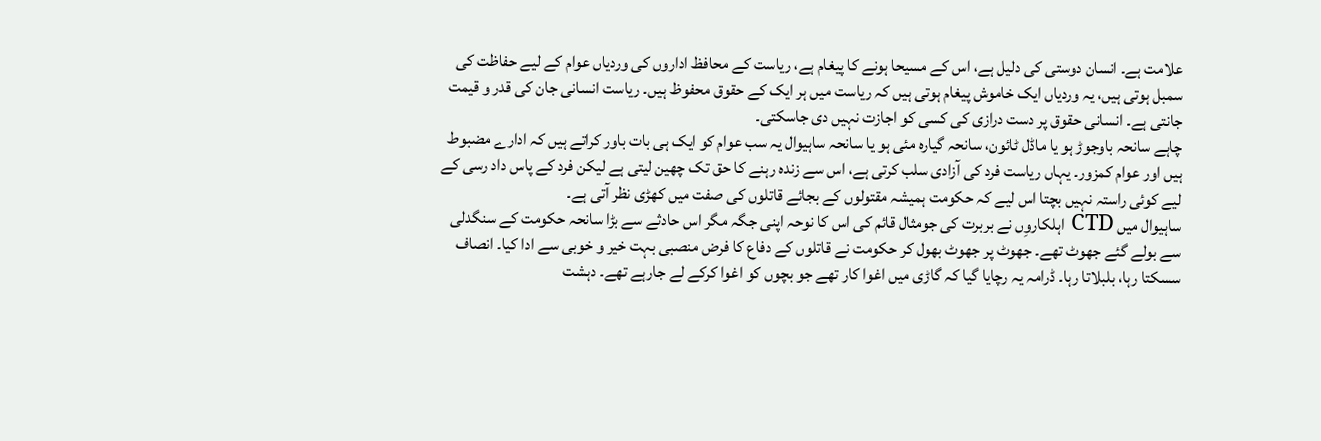علامت ہے۔ انسان دوستی کی دلیل ہے، اس کے مسیحا ہونے کا پیغام ہے، ریاست کے محافظ اداروں کی وردیاں عوام کے لیے حفاظت کی سمبل ہوتی ہیں، یہ وردیاں ایک خاموش پیغام ہوتی ہیں کہ ریاست میں ہر ایک کے حقوق محفوظ ہیں۔ ریاست انسانی جان کی قدر و قیمت جانتی ہے۔ انسانی حقوق پر دست درازی کی کسی کو اجازت نہیں دی جاسکتی۔
چاہے سانحہ باوجوڑ ہو یا ماڈل ٹائون، سانحہ گیارہ مئی ہو یا سانحہ ساہیوال یہ سب عوام کو ایک ہی بات باور کراتے ہیں کہ ادارے مضبوط ہیں اور عوام کمزور۔ یہاں ریاست فرد کی آزادی سلب کرتی ہے، اس سے زندہ رہنے کا حق تک چھین لیتی ہے لیکن فرد کے پاس داد رسی کے لیے کوئی راستہ نہیں بچتا اس لیے کہ حکومت ہمیشہ مقتولوں کے بجائے قاتلوں کی صفت میں کھڑی نظر آتی ہے۔
ساہیوال میں CTD اہلکاروِں نے بربرت کی جومثال قائم کی اس کا نوحہ اپنی جگہ مگر اس حادثے سے بڑا سانحہ حکومت کے سنگدلی سے بولے گئے جھوٹ تھے۔ جھوٹ پر جھوٹ بھول کر حکومت نے قاتلوں کے دفاع کا فرض منصبی بہت خیر و خوبی سے ادا کیا۔ انصاف سسکتا رہا، بلبلاتا رہا۔ ڈرامہ یہ رچایا گیا کہ گاڑی میں اغوا کار تھے جو بچوں کو اغوا کرکے لے جارہے تھے۔ دہشت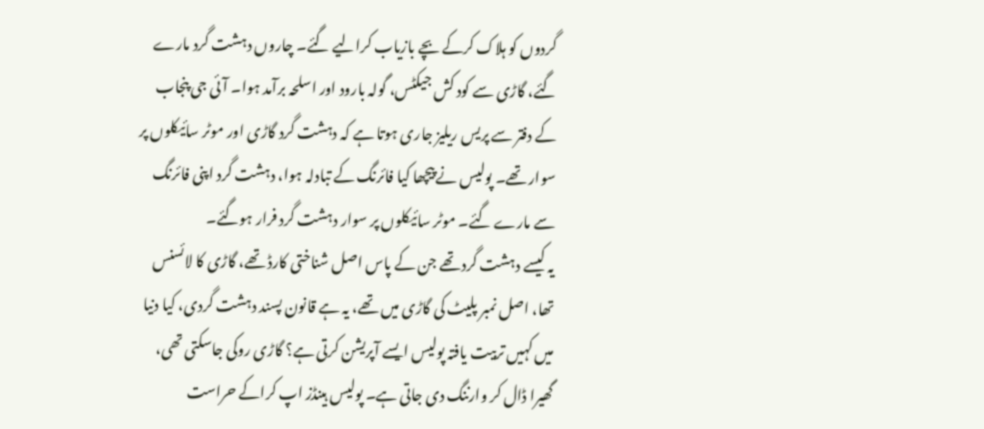گردوں کو ہلاک کرکے بچے بازیاب کرالیے گئے۔ چاروں دہشت گرد مارے گئے، گاڑی سے کود کش جیکٹس، گولہ بارود اور اسلحہ برآمد ہوا۔ آئی جی پنجاب کے دفتر سے پریس ریلیز جاری ہوتا ہے کہ دہشت گرد گاڑی اور موٹر سائیکلوں پر سوار تھے۔ پولیس نے پیچھا کیا فائرنگ کے تبادلہ ہوا، دہشت گرد اپنی فائرنگ سے مارے گئے۔ موٹر سائیکلوں پر سوار دہشت گرد فرار ہوگئے۔
یہ کیسے دہشت گرد تھے جن کے پاس اصل شناختی کارڈ تھے، گاڑی کا لائسنس تھا، اصل نمبر پلیٹ کی گاڑی میں تھے، یہ ہے قانون پسند دہشت گردی، کیا دنیا میں کہیں تربیت یافتہ پولیس ایسے آپریشن کرتی ہے؟ گاڑی روکی جاسکتی تھی، گھیرا ڈال کر وارننگ دی جاتی ہے۔ پولیس ہینڈز اپ کراکے حراست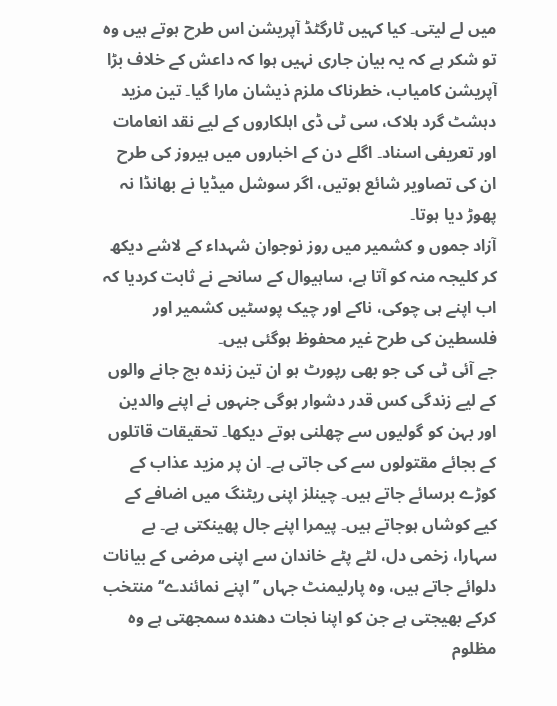میں لے لیتی۔ کیا کہیں ٹارگٹڈ آپریشن اس طرح ہوتے ہیں وہ تو شکر ہے کہ یہ بیان جاری نہیں ہوا کہ داعش کے خلاف بڑا آپریشن کامیاب، خطرناک ملزم ذیشان مارا گیا۔ تین مزید دہشٹ گرد ہلاک، سی ٹی ڈی اہلکاروں کے لیے نقد انعامات اور تعریفی اسناد۔ اگلے دن کے اخباروں میں ہیروز کی طرح ان کی تصاویر شائع ہوتیں، اگر سوشل میڈیا نے بھانڈا نہ پھوڑ دیا ہوتا۔
آزاد جموں و کشمیر میں روز نوجوان شہداء کے لاشے دیکھ کر کلیجہ منہ کو آتا ہے، ساہیوال کے سانحے نے ثابت کردیا کہ اب اپنے ہی چوکی، ناکے اور چیک پوسٹیں کشمیر اور فلسطین کی طرح غیر محفوظ ہوگئی ہیں۔
جے آئی ٹی کی جو بھی رپورٹ ہو ان تین زندہ بچ جانے والوں کے لیے زندگی کس قدر دشوار ہوگی جنہوں نے اپنے والدین اور بہن کو گولیوں سے چھلنی ہوتے دیکھا۔ تحقیقات قاتلوں کے بجائے مقتولوں سے کی جاتی ہے۔ ان پر مزید عذاب کے کوڑے برسائے جاتے ہیں۔ چینلز اپنی ریٹنگ میں اضافے کے کیے کوشاں ہوجاتے ہیں۔ پیمرا اپنے جال پھینکتی ہے۔ بے سہارا، زخمی دل، لٹے پٹے خاندان سے اپنی مرضی کے بیانات دلوائے جاتے ہیں، وہ پارلیمنٹ جہاں ’’اپنے نمائندے‘‘ منتخب کرکے بھیجتی ہے جن کو اپنا نجات دھندہ سمجھتی ہے وہ مظلوم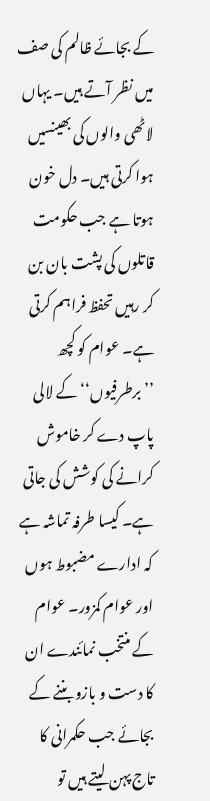کے بجائے ظالم کی صف میں نظر آتے ہیں۔ یہاں لاٹھی والوں کی بھینسیں ہوا کرتی ہیں۔ دل خون ہوتا ہے جب حکومت قاتلوں کی پشت بان بن کر رہیں تحفظ فراہم کرتی ہے۔ عوام کو کچھ ’’برطرفیوں‘‘ کے لالی پاپ دے کر خاموش کرانے کی کوشش کی جاتی ہے۔ کیسا طرفہ تماشہ ہے کہ ادارے مضبوط ہوں اور عوام کمزور۔ عوام کے منتخب نمائندے ان کا دست و بازو بننے کے بجائے جب حکمرانی کا تاج پہن لیتے ہیں تو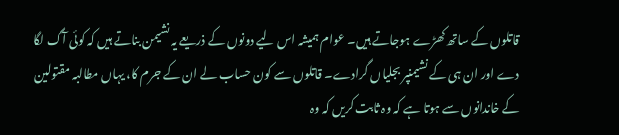قاتلوں کے ساتھ کھڑے ہوجاتے ہیں۔ عوام ہمیشہ اس لیے دونوں کے ذریعے یہ نشیمن بناتے ہیں کہ کوئی آگ لگا دے اور ان ہی کے نشیمنپر بجلیاں گرادے۔ قاتلوں سے کون حساب لے ان کے جرم کا، یہاں مطالبہ مقتولین کے خاندانوں سے ہوتا ہے کہ وہ ثابت کریں کہ وہ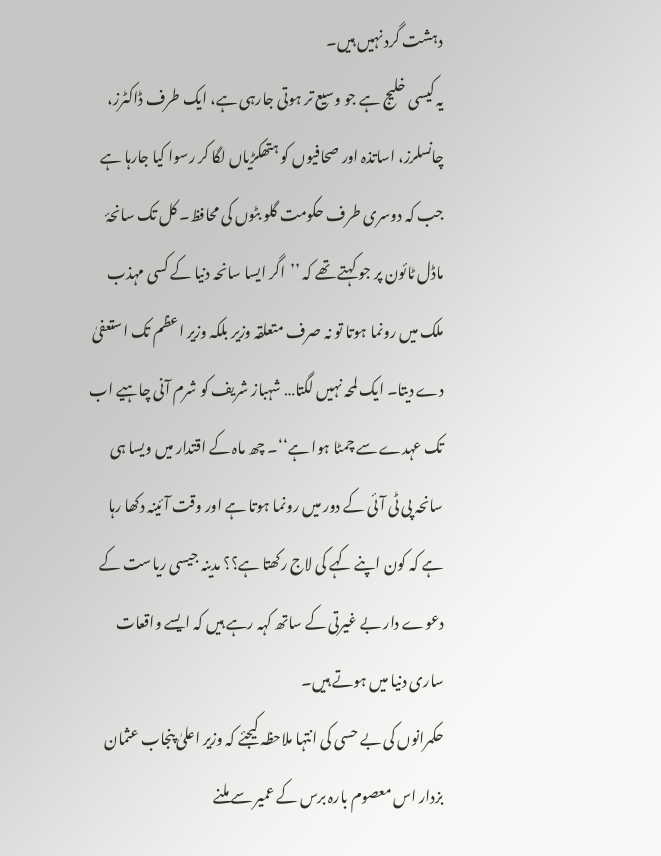دہشت گرد نہیں ہیں۔
یہ کیسی خلیج ہے جو وسیع تر ہوتی جارہی ہے، ایک طرف ڈاکٹرز، چانسلرز، اساتذہ اور صحافیوں کو ہتھکڑیاں لگا کر رسوا کیا جارہا ہے جب کہ دوسری طرف حکومت گلو بٹوں کی محافظ۔ کل تک سانحۂ ماڈل ٹائون پر جو کہتے تھے کہ ’’اگر ایسا سانحہ دنیا کے کسی مہذب ملک میں رونما ہوتا تو نہ صرف متعلقہ وزیر بلکہ وزیر اعظم تک استعفیٰ دے دیتا۔ ایک لمحہ نہیں لگتا… شہباز شریف کو شرم آنی چاہیے اب تک عہدے سے چمٹا ہوا ہے‘‘۔ چھ ماہ کے اقتدار میں ویسا ہی سانحہ پی ٹی آئی کے دور میں رونما ہوتا ہے اور وقت آئینہ دکھا رہا ہے کہ کون اپنے کہے کی لاج رکھتا ہے؟؟ مدینہ جیسی ریاست کے دعوے دار بے غیرتی کے ساتھ کہہ رہے ہیں کہ ایسے واقعات ساری دنیا میں ہوتے ہیں۔
حکمرانوں کی بے حسی کی انتہا ملاحظہ کیجئے کہ وزیر اعلیٰ پنجاب عثمان بزدار اس معصوم بارہ برس کے عمیر سے ملنے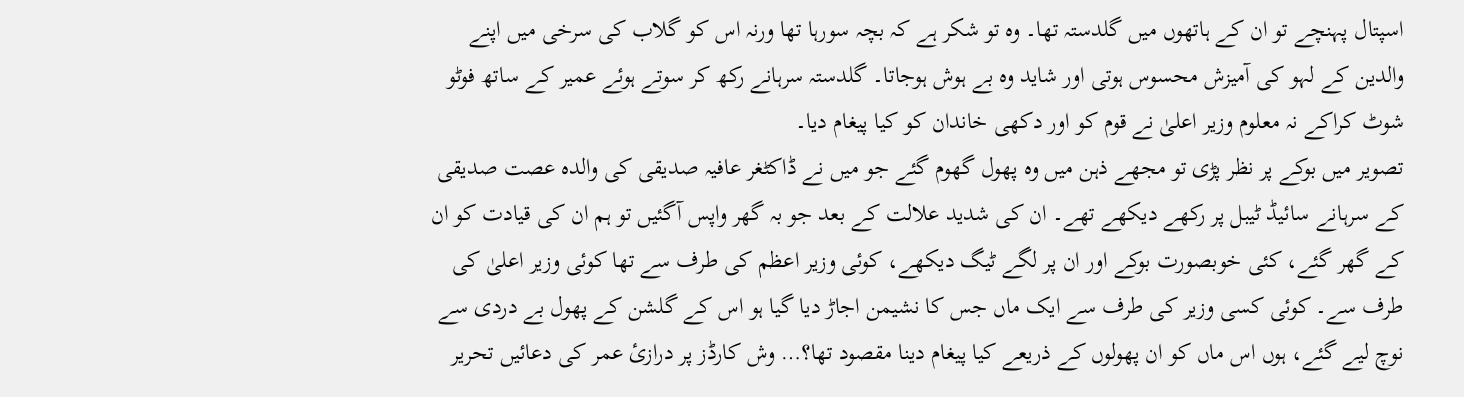اسپتال پہنچے تو ان کے ہاتھوں میں گلدستہ تھا۔ وہ تو شکر ہے کہ بچہ سورہا تھا ورنہ اس کو گلاب کی سرخی میں اپنے والدین کے لہو کی آمیزش محسوس ہوتی اور شاید وہ بے ہوش ہوجاتا۔ گلدستہ سرہانے رکھ کر سوتے ہوئے عمیر کے ساتھ فوٹو شوٹ کراکے نہ معلوم وزیر اعلیٰ نے قوم کو اور دکھی خاندان کو کیا پیغام دیا۔
تصویر میں بوکے پر نظر پڑی تو مجھے ذہن میں وہ پھول گھوم گئے جو میں نے ڈاکٹغر عافیہ صدیقی کی والدہ عصت صدیقی کے سرہانے سائیڈ ٹیبل پر رکھے دیکھے تھے۔ ان کی شدید علالت کے بعد جو بہ گھر واپس آگئیں تو ہم ان کی قیادت کو ان کے گھر گئے، کئی خوبصورت بوکے اور ان پر لگے ٹیگ دیکھے، کوئی وزیر اعظم کی طرف سے تھا کوئی وزیر اعلیٰ کی طرف سے۔ کوئی کسی وزیر کی طرف سے ایک ماں جس کا نشیمن اجاڑ دیا گیا ہو اس کے گلشن کے پھول بے دردی سے نوچ لیے گئے، ہوں اس ماں کو ان پھولوں کے ذریعے کیا پیغام دینا مقصود تھا؟… وش کارڈز پر درازیٔ عمر کی دعائیں تحریر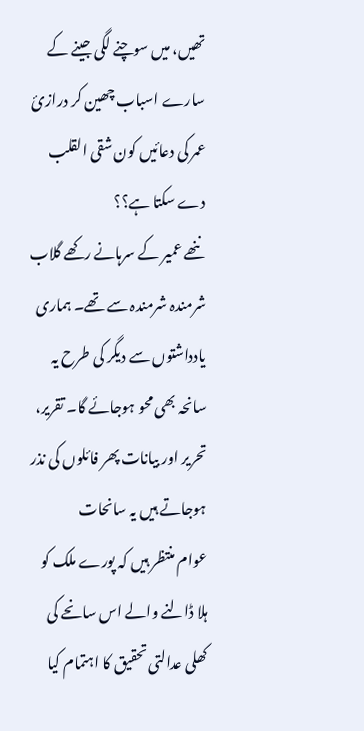تھیں، میں سوچنے لگی جینے کے سارے اسباب چھین کر درازیٔ عمر کی دعائیں کون شقی القلب دے سکتا ہے؟؟
ننھے عمیر کے سرہانے رکھے گلاب شرمندہ شرمندہ سے تھے۔ ہماری یادداشتوں سے دیگر کی طرح یہ سانحہ بھی محو ہوجائے گا۔ تقریر، تحریر اور بیانات پھر فائلوں کی نذر ہوجاتے ہیں یہ سانحات
عوام منتظر ہیں کہ پورے ملک کو ہلا ڈالنے والے اس سانحے کی کھلی عدالتی تحقیق کا اہتمام کیا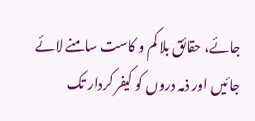جائے، حقائق بلا کم و کاست سامنے لائے جائیں اور ذمہ دروں کو کیفر کردار تک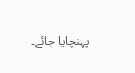پہنچایا جائے۔